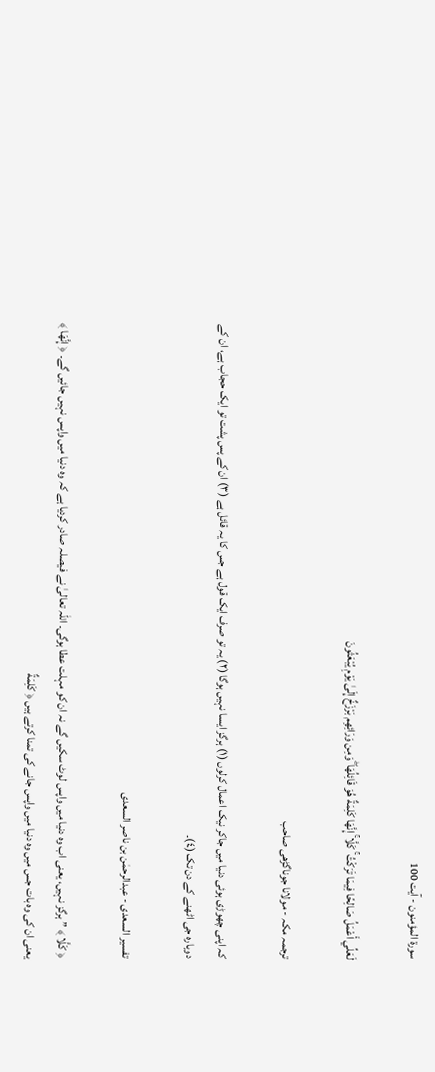سورة المؤمنون - آیت 100

لَعَلِّي أَعْمَلُ صَالِحًا فِيمَا تَرَكْتُ ۚ كَلَّا ۚ إِنَّهَا كَلِمَةٌ هُوَ قَائِلُهَا ۖ وَمِن وَرَائِهِم بَرْزَخٌ إِلَىٰ يَوْمِ يُبْعَثُونَ

ترجمہ مکہ - مولانا جوناگڑھی صاحب

کہ اپنی چھوڑی ہوئی دنیا میں جاکر نیک اعمال کرلوں (١) ہرگز ایسا نہیں ہوگا (٢) یہ تو صرف ایک قول ہے جس کا یہ قائل ہے (٣) ان کے پس پشت تو ایک حجاب ہے، ان کے دوبارہ جی اٹھنے کے دن تک (٤)۔

تفسیر السعدی - عبدالرحمٰن بن ناصر السعدی

﴿ كَلَّا ﴾ ” ہرگز نہیں، یعنی اب وہ دنیا میں واپس لوٹ سکیں گے نہ ان کو مہلت عطا ہوگی۔ اللہ تعالیٰ نے فیصلہ صادر کردیا ہے کہ وہ دنیا میں واپس نہیں جائیں گے۔ ﴿ إِنَّهَا ﴾ یعنی ان کی وہ بات جس میں وہ دنیا میں واپس جانے کی تمنا کرتے ہیں ﴿ كَلِمَةٌ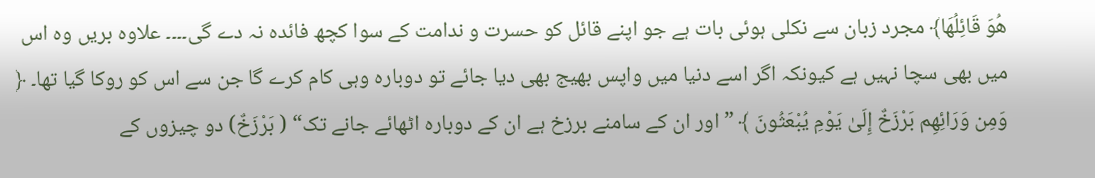هُوَ قَائِلُهَا﴾ مجرد زبان سے نکلی ہوئی بات ہے جو اپنے قائل کو حسرت و ندامت کے سوا کچھ فائدہ نہ دے گی۔۔۔۔ علاوہ بریں وہ اس میں بھی سچا نہیں ہے کیونکہ اگر اسے دنیا میں واپس بھیج بھی دیا جائے تو دوبارہ وہی کام کرے گا جن سے اس کو روکا گیا تھا۔ ﴿ وَمِن وَرَائِهِم بَرْزَخٌ إِلَىٰ يَوْمِ يُبْعَثُونَ ﴾ ” اور ان کے سامنے برزخ ہے ان کے دوبارہ اٹھائے جانے تک“ ( بَرْزَخٌ) دو چیزوں کے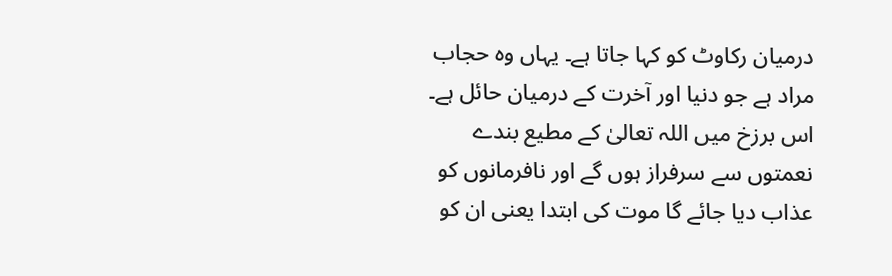درمیان رکاوٹ کو کہا جاتا ہے۔ یہاں وہ حجاب مراد ہے جو دنیا اور آخرت کے درمیان حائل ہے۔ اس برزخ میں اللہ تعالیٰ کے مطیع بندے نعمتوں سے سرفراز ہوں گے اور نافرمانوں کو عذاب دیا جائے گا موت کی ابتدا یعنی ان کو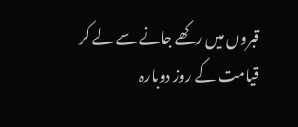قبروں میں رکھے جانے سے لے کر قیامت کے روز دوبارہ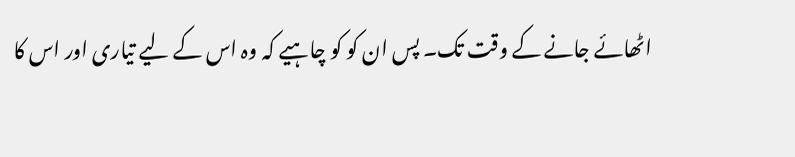اٹھائے جانے کے وقت تک۔ پس ان کو کو چاہیے کہ وہ اس کے لیے تیاری اور اس کا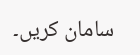سامان کریں۔